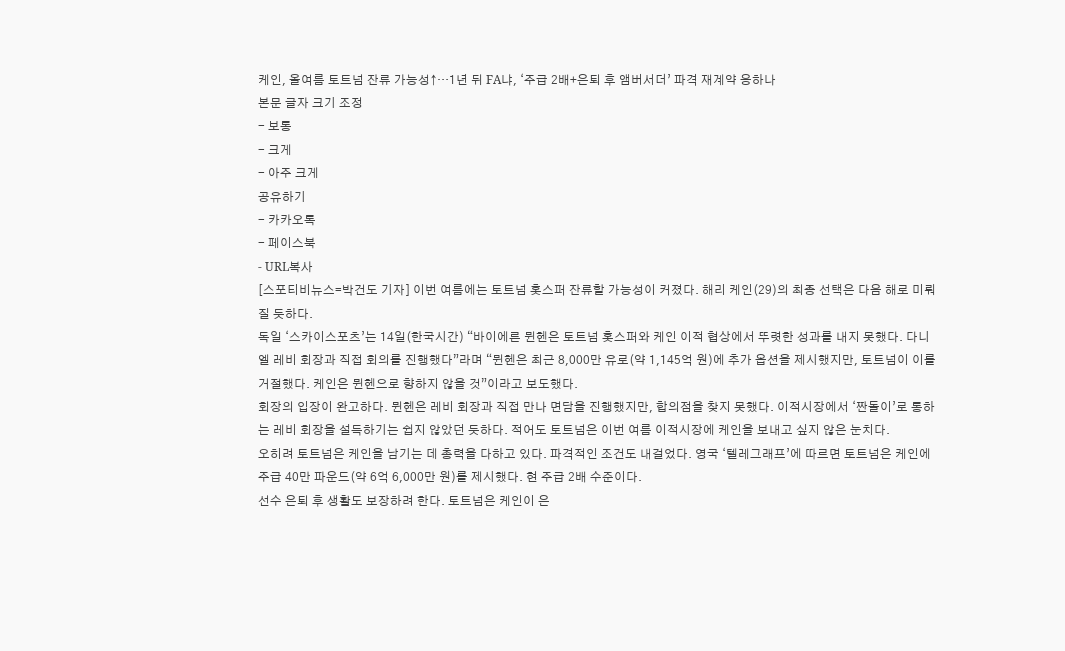케인, 올여름 토트넘 잔류 가능성↑…1년 뒤 FA냐, ‘주급 2배+은퇴 후 앰버서더’ 파격 재계약 응하나
본문 글자 크기 조정
- 보통
- 크게
- 아주 크게
공유하기
- 카카오톡
- 페이스북
- URL복사
[스포티비뉴스=박건도 기자] 이번 여름에는 토트넘 홋스퍼 잔류할 가능성이 커졌다. 해리 케인(29)의 최종 선택은 다음 해로 미뤄질 듯하다.
독일 ‘스카이스포츠’는 14일(한국시간) “바이에른 뮌헨은 토트넘 홋스퍼와 케인 이적 협상에서 뚜렷한 성과를 내지 못했다. 다니엘 레비 회장과 직접 회의를 진행했다”라며 “뮌헨은 최근 8,000만 유로(약 1,145억 원)에 추가 옵션을 제시했지만, 토트넘이 이를 거절했다. 케인은 뮌헨으로 향하지 않을 것”이라고 보도했다.
회장의 입장이 완고하다. 뮌헨은 레비 회장과 직접 만나 면담을 진행했지만, 합의점을 찾지 못했다. 이적시장에서 ‘짠돌이’로 통하는 레비 회장을 설득하기는 쉽지 않았던 듯하다. 적어도 토트넘은 이번 여름 이적시장에 케인을 보내고 싶지 않은 눈치다.
오히려 토트넘은 케인을 남기는 데 총력을 다하고 있다. 파격적인 조건도 내걸었다. 영국 ‘텔레그래프’에 따르면 토트넘은 케인에 주급 40만 파운드(약 6억 6,000만 원)를 제시했다. 현 주급 2배 수준이다.
선수 은퇴 후 생활도 보장하려 한다. 토트넘은 케인이 은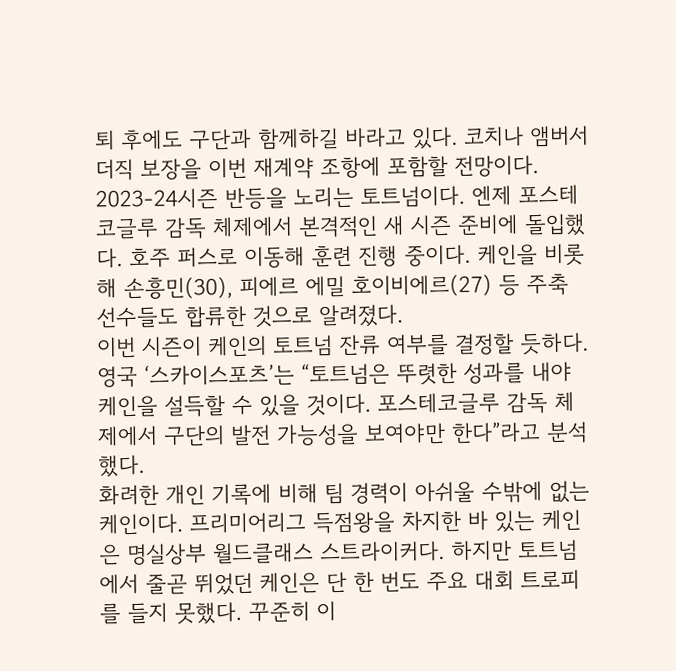퇴 후에도 구단과 함께하길 바라고 있다. 코치나 앰버서더직 보장을 이번 재계약 조항에 포함할 전망이다.
2023-24시즌 반등을 노리는 토트넘이다. 엔제 포스테코글루 감독 체제에서 본격적인 새 시즌 준비에 돌입했다. 호주 퍼스로 이동해 훈련 진행 중이다. 케인을 비롯해 손흥민(30), 피에르 에밀 호이비에르(27) 등 주축 선수들도 합류한 것으로 알려졌다.
이번 시즌이 케인의 토트넘 잔류 여부를 결정할 듯하다. 영국 ‘스카이스포츠’는 “토트넘은 뚜렷한 성과를 내야 케인을 설득할 수 있을 것이다. 포스테코글루 감독 체제에서 구단의 발전 가능성을 보여야만 한다”라고 분석했다.
화려한 개인 기록에 비해 팀 경력이 아쉬울 수밖에 없는 케인이다. 프리미어리그 득점왕을 차지한 바 있는 케인은 명실상부 월드클래스 스트라이커다. 하지만 토트넘에서 줄곧 뛰었던 케인은 단 한 번도 주요 대회 트로피를 들지 못했다. 꾸준히 이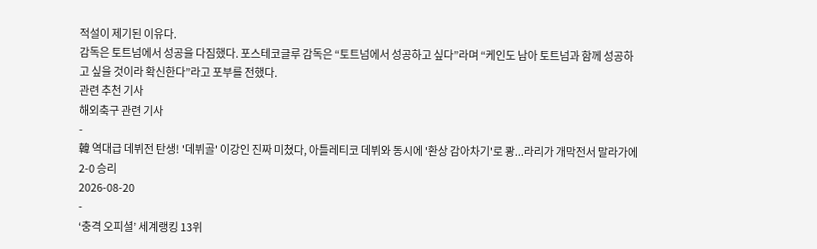적설이 제기된 이유다.
감독은 토트넘에서 성공을 다짐했다. 포스테코글루 감독은 “토트넘에서 성공하고 싶다”라며 “케인도 남아 토트넘과 함께 성공하고 싶을 것이라 확신한다”라고 포부를 전했다.
관련 추천 기사
해외축구 관련 기사
-
韓 역대급 데뷔전 탄생! '데뷔골' 이강인 진짜 미쳤다, 아틀레티코 데뷔와 동시에 '환상 감아차기'로 쾅...라리가 개막전서 말라가에 2-0 승리
2026-08-20
-
‘충격 오피셜’ 세계랭킹 13위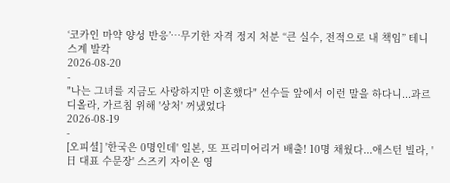‘코카인 마약 양성 반응’…무기한 자격 정지 처분 “큰 실수, 전적으로 내 책임” 테니스계 발칵
2026-08-20
-
"나는 그녀를 지금도 사랑하지만 이혼했다" 선수들 앞에서 이런 말을 하다니...과르디올라, 가르침 위해 '상처' 꺼냈었다
2026-08-19
-
[오피셜] '한국은 0명인데' 일본, 또 프리미어리거 배출! 10명 채웠다...애스턴 빌라, '日 대표 수문장' 스즈키 자이온 영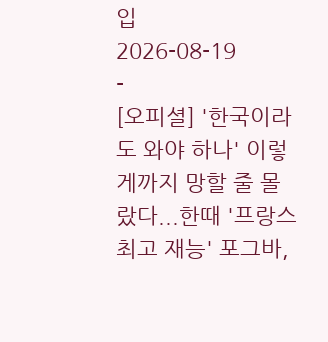입
2026-08-19
-
[오피셜] '한국이라도 와야 하나' 이렇게까지 망할 줄 몰랐다...한때 '프랑스 최고 재능' 포그바,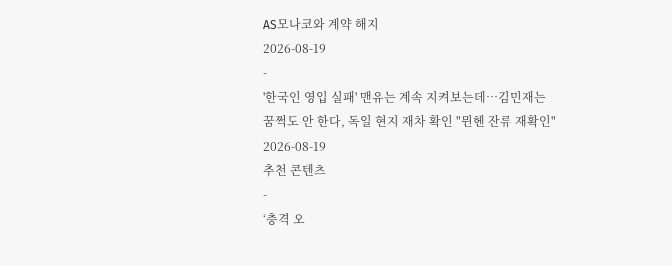AS모나코와 계약 해지
2026-08-19
-
'한국인 영입 실패' 맨유는 계속 지켜보는데…김민재는 꿈쩍도 안 한다, 독일 현지 재차 확인 "뮌헨 잔류 재확인"
2026-08-19
추천 콘텐츠
-
‘충격 오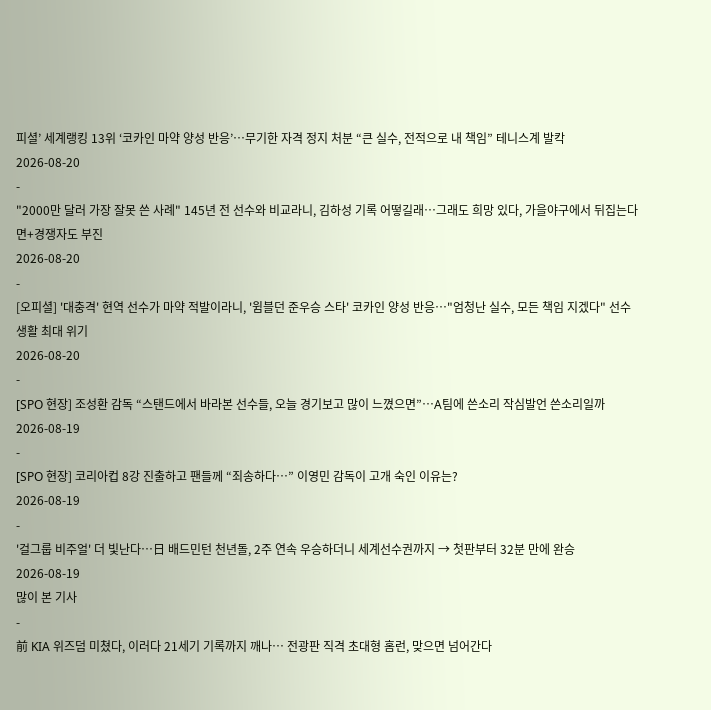피셜’ 세계랭킹 13위 ‘코카인 마약 양성 반응’…무기한 자격 정지 처분 “큰 실수, 전적으로 내 책임” 테니스계 발칵
2026-08-20
-
"2000만 달러 가장 잘못 쓴 사례" 145년 전 선수와 비교라니, 김하성 기록 어떻길래…그래도 희망 있다, 가을야구에서 뒤집는다면+경쟁자도 부진
2026-08-20
-
[오피셜] '대충격' 현역 선수가 마약 적발이라니, '윔블던 준우승 스타' 코카인 양성 반응…"엄청난 실수, 모든 책임 지겠다" 선수 생활 최대 위기
2026-08-20
-
[SPO 현장] 조성환 감독 “스탠드에서 바라본 선수들, 오늘 경기보고 많이 느꼈으면”…A팀에 쓴소리 작심발언 쓴소리일까
2026-08-19
-
[SPO 현장] 코리아컵 8강 진출하고 팬들께 “죄송하다…” 이영민 감독이 고개 숙인 이유는?
2026-08-19
-
'걸그룹 비주얼' 더 빛난다…日 배드민턴 천년돌, 2주 연속 우승하더니 세계선수권까지 → 첫판부터 32분 만에 완승
2026-08-19
많이 본 기사
-
前 KIA 위즈덤 미쳤다, 이러다 21세기 기록까지 깨나… 전광판 직격 초대형 홈런, 맞으면 넘어간다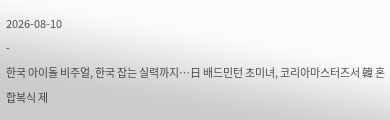2026-08-10
-
한국 아이돌 비주얼, 한국 잡는 실력까지…日 배드민턴 초미녀, 코리아마스터즈서 韓 혼합복식 제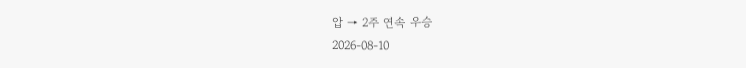압 → 2주 연속 우승
2026-08-10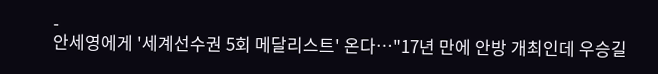-
안세영에게 '세계선수권 5회 메달리스트' 온다…"17년 만에 안방 개최인데 우승길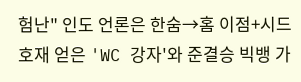험난" 인도 언론은 한숨→홈 이점+시드 호재 얻은 'WC 강자'와 준결승 빅뱅 가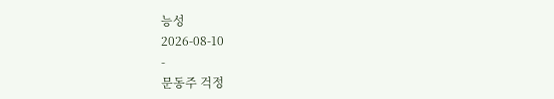능성
2026-08-10
-
문동주 걱정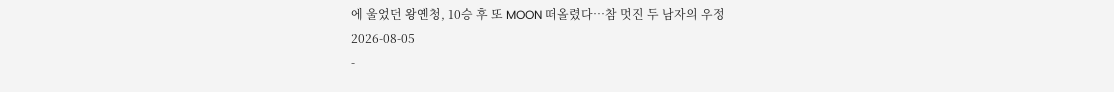에 울었던 왕옌청, 10승 후 또 MOON 떠올렸다…참 멋진 두 남자의 우정
2026-08-05
-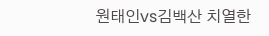원태인vs김백산 치열한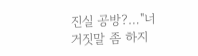진실 공방?…"너 거짓말 좀 하지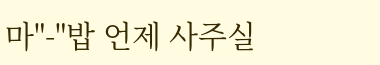마"-"밥 언제 사주실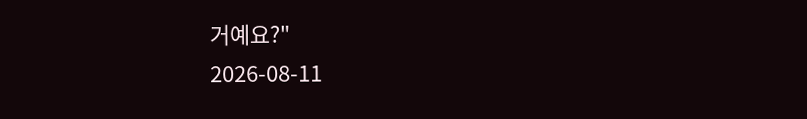거예요?"
2026-08-11